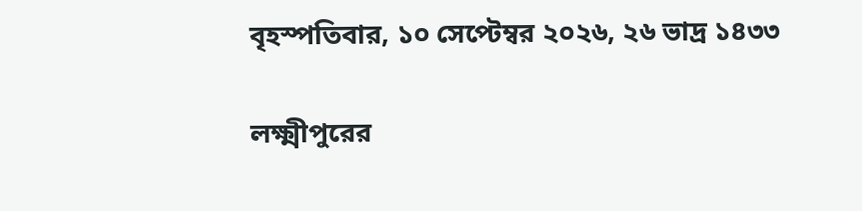বৃহস্পতিবার, ১০ সেপ্টেম্বর ২০২৬, ২৬ ভাদ্র ১৪৩৩

লক্ষ্মীপুরের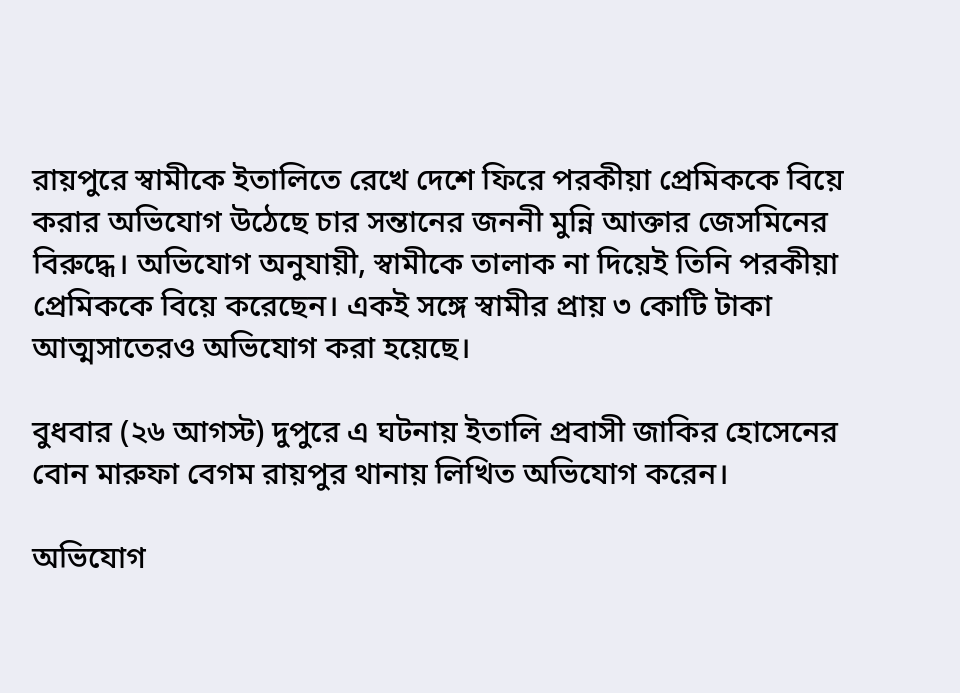রায়পুরে স্বামীকে ইতালিতে রেখে দেশে ফিরে পরকীয়া প্রেমিককে বিয়ে করার অভিযোগ উঠেছে চার সন্তানের জননী মুন্নি আক্তার জেসমিনের বিরুদ্ধে। অভিযোগ অনুযায়ী, স্বামীকে তালাক না দিয়েই তিনি পরকীয়া প্রেমিককে বিয়ে করেছেন। একই সঙ্গে স্বামীর প্রায় ৩ কোটি টাকা আত্মসাতেরও অভিযোগ করা হয়েছে।

বুধবার (২৬ আগস্ট) দুপুরে এ ঘটনায় ইতালি প্রবাসী জাকির হোসেনের বোন মারুফা বেগম রায়পুর থানায় লিখিত অভিযোগ করেন।

অভিযোগ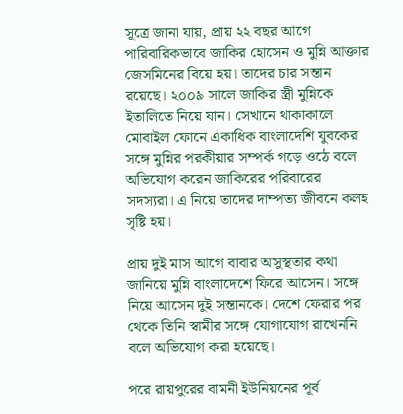সূত্রে জানা যায়, প্রায় ২২ বছর আগে পারিবারিকভাবে জাকির হোসেন ও মুন্নি আক্তার জেসমিনের বিয়ে হয়। তাদের চার সন্তান রয়েছে। ২০০৯ সালে জাকির স্ত্রী মুন্নিকে ইতালিতে নিয়ে যান। সেখানে থাকাকালে মোবাইল ফোনে একাধিক বাংলাদেশি যুবকের সঙ্গে মুন্নির পরকীয়ার সম্পর্ক গড়ে ওঠে বলে অভিযোগ করেন জাকিরের পরিবারের সদস্যরা। এ নিয়ে তাদের দাম্পত্য জীবনে কলহ সৃষ্টি হয়।

প্রায় দুই মাস আগে বাবার অসুস্থতার কথা জানিয়ে মুন্নি বাংলাদেশে ফিরে আসেন। সঙ্গে নিয়ে আসেন দুই সন্তানকে। দেশে ফেরার পর থেকে তিনি স্বামীর সঙ্গে যোগাযোগ রাখেননি বলে অভিযোগ করা হয়েছে।

পরে রায়পুরের বামনী ইউনিয়নের পূর্ব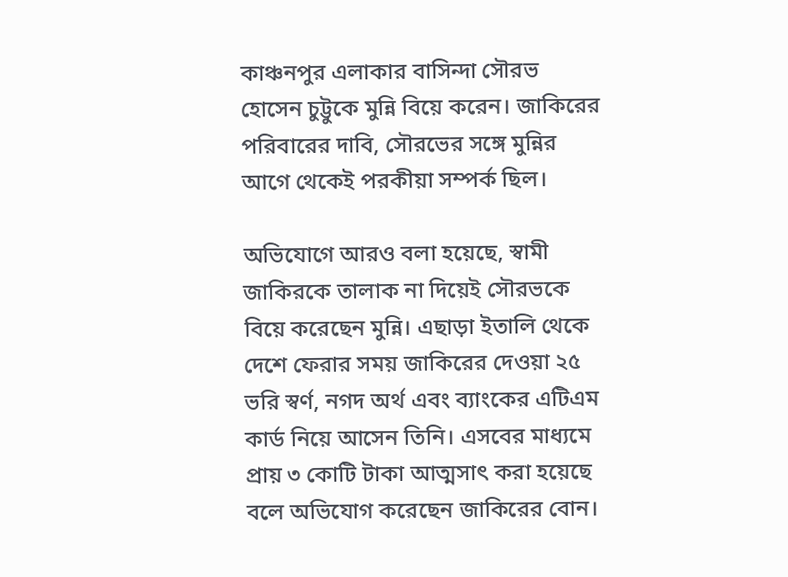কাঞ্চনপুর এলাকার বাসিন্দা সৌরভ হোসেন চুট্টুকে মুন্নি বিয়ে করেন। জাকিরের পরিবারের দাবি, সৌরভের সঙ্গে মুন্নির আগে থেকেই পরকীয়া সম্পর্ক ছিল।

অভিযোগে আরও বলা হয়েছে, স্বামী জাকিরকে তালাক না দিয়েই সৌরভকে বিয়ে করেছেন মুন্নি। এছাড়া ইতালি থেকে দেশে ফেরার সময় জাকিরের দেওয়া ২৫ ভরি স্বর্ণ, নগদ অর্থ এবং ব্যাংকের এটিএম কার্ড নিয়ে আসেন তিনি। এসবের মাধ্যমে প্রায় ৩ কোটি টাকা আত্মসাৎ করা হয়েছে বলে অভিযোগ করেছেন জাকিরের বোন।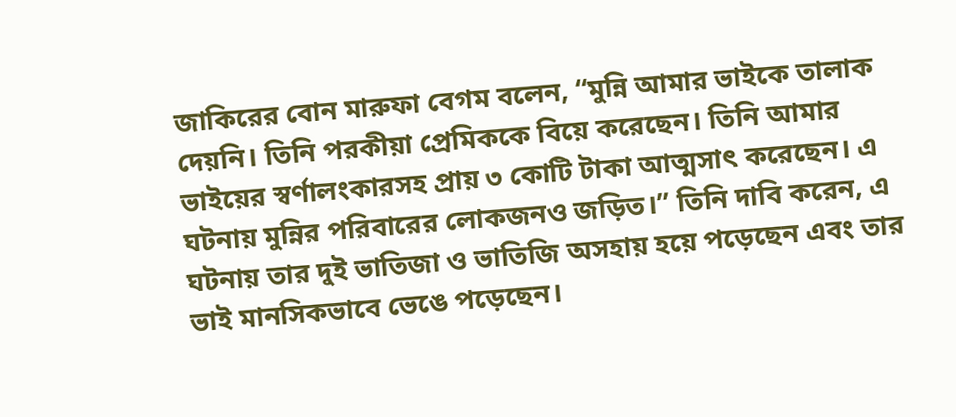জাকিরের বোন মারুফা বেগম বলেন, “মুন্নি আমার ভাইকে তালাক দেয়নি। তিনি পরকীয়া প্রেমিককে বিয়ে করেছেন। তিনি আমার ভাইয়ের স্বর্ণালংকারসহ প্রায় ৩ কোটি টাকা আত্মসাৎ করেছেন। এ ঘটনায় মুন্নির পরিবারের লোকজনও জড়িত।” তিনি দাবি করেন, এ ঘটনায় তার দুই ভাতিজা ও ভাতিজি অসহায় হয়ে পড়েছেন এবং তার ভাই মানসিকভাবে ভেঙে পড়েছেন।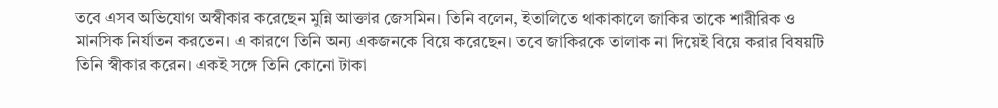তবে এসব অভিযোগ অস্বীকার করেছেন মুন্নি আক্তার জেসমিন। তিনি বলেন, ইতালিতে থাকাকালে জাকির তাকে শারীরিক ও মানসিক নির্যাতন করতেন। এ কারণে তিনি অন্য একজনকে বিয়ে করেছেন। তবে জাকিরকে তালাক না দিয়েই বিয়ে করার বিষয়টি তিনি স্বীকার করেন। একই সঙ্গে তিনি কোনো টাকা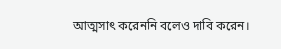আত্মসাৎ করেননি বলেও দাবি করেন।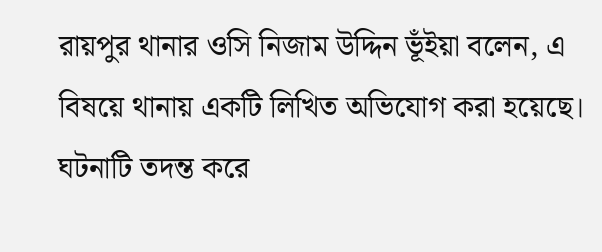রায়পুর থানার ওসি নিজাম উদ্দিন ভূঁইয়া বলেন, এ বিষয়ে থানায় একটি লিখিত অভিযোগ করা হয়েছে। ঘটনাটি তদন্ত করে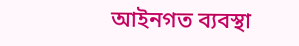আইনগত ব্যবস্থা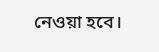নেওয়া হবে।